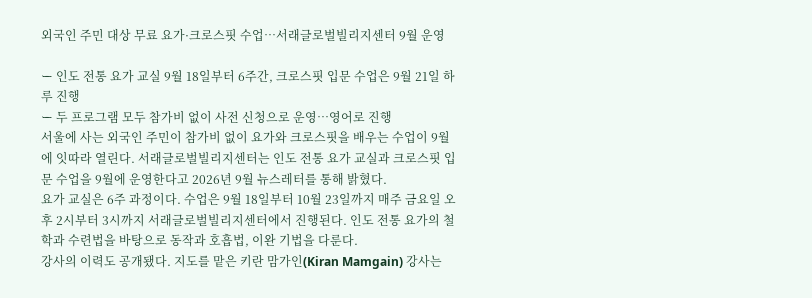외국인 주민 대상 무료 요가·크로스핏 수업…서래글로벌빌리지센터 9월 운영

ー 인도 전통 요가 교실 9월 18일부터 6주간, 크로스핏 입문 수업은 9월 21일 하루 진행
ー 두 프로그램 모두 참가비 없이 사전 신청으로 운영…영어로 진행
서울에 사는 외국인 주민이 참가비 없이 요가와 크로스핏을 배우는 수업이 9월에 잇따라 열린다. 서래글로벌빌리지센터는 인도 전통 요가 교실과 크로스핏 입문 수업을 9월에 운영한다고 2026년 9월 뉴스레터를 통해 밝혔다.
요가 교실은 6주 과정이다. 수업은 9월 18일부터 10월 23일까지 매주 금요일 오후 2시부터 3시까지 서래글로벌빌리지센터에서 진행된다. 인도 전통 요가의 철학과 수련법을 바탕으로 동작과 호흡법, 이완 기법을 다룬다.
강사의 이력도 공개됐다. 지도를 맡은 키란 맘가인(Kiran Mamgain) 강사는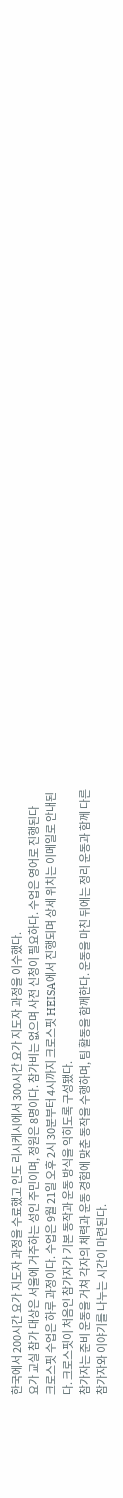한국에서 200시간 요가 지도자 과정을 수료했고 인도 리시케시에서 300시간 요가 지도자 과정을 이수했다.
요가 교실 참가 대상은 서울에 거주하는 성인 주민이며, 정원은 8명이다. 참가비는 없으며 사전 신청이 필요하다. 수업은 영어로 진행된다
크로스핏 수업은 하루 과정이다. 수업은 9월 21일 오후 2시 30분부터 4시까지 크로스핏 HEISA에서 진행되며 상세 위치는 이메일로 안내된다. 크로스핏이 처음인 참가자가 기본 동작과 운동 방식을 익히도록 구성됐다.
참가자는 준비 운동을 거쳐 각자의 체력과 운동 경험에 맞춘 동작을 수행하며, 팀 활동을 함께한다. 운동을 마친 뒤에는 정리 운동과 함께 다른 참가자와 이야기를 나누는 시간이 마련된다.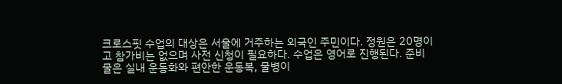크로스핏 수업의 대상은 서울에 거주하는 외국인 주민이다. 정원은 20명이고 참가비는 없으며 사전 신청이 필요하다. 수업은 영어로 진행된다. 준비물은 실내 운동화와 편안한 운동복, 물병이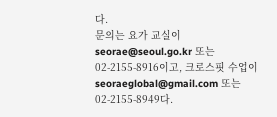다.
문의는 요가 교실이 seorae@seoul.go.kr 또는 02-2155-8916이고, 크로스핏 수업이 seoraeglobal@gmail.com 또는 02-2155-8949다.